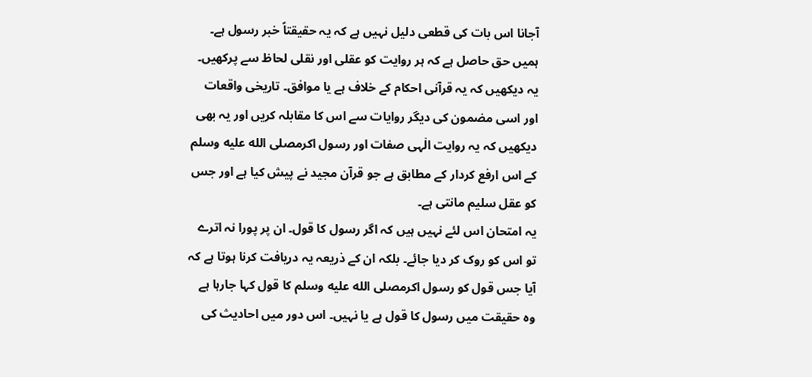آجانا اس بات کی قطعی دلیل نہیں ہے کہ یہ حقیقتاً خبر رسول ہے۔ ہمیں حق حاصل ہے کہ ہر روایت کو عقلی اور نقلی لحاظ سے پرکھیں۔ یہ دیکھیں کہ یہ قرآنی احکام کے خلاف ہے یا موافق۔ تاریخی واقعات اور اسی مضمون کی دیگر روایات سے اس کا مقابلہ کریں اور یہ بھی دیکھیں کہ یہ روایت الٰہی صفات اور رسول اکرمصلى الله عليه وسلم کے اس ارفع کردار کے مطابق ہے جو قرآن مجید نے پیش کیا ہے اور جس کو عقل سلیم مانتی ہے۔
یہ امتحان اس لئے نہیں ہیں کہ اگر رسول کا قول۔ ان پر پورا نہ اترے تو اس کو روک کر دیا جائے۔ بلکہ ان کے ذریعہ یہ دریافت کرنا ہوتا ہے کہ آیا جس قول کو رسول اکرمصلى الله عليه وسلم کا قول کہا جارہا ہے وہ حقیقت میں رسول کا قول ہے یا نہیں۔ اس دور میں احادیث کی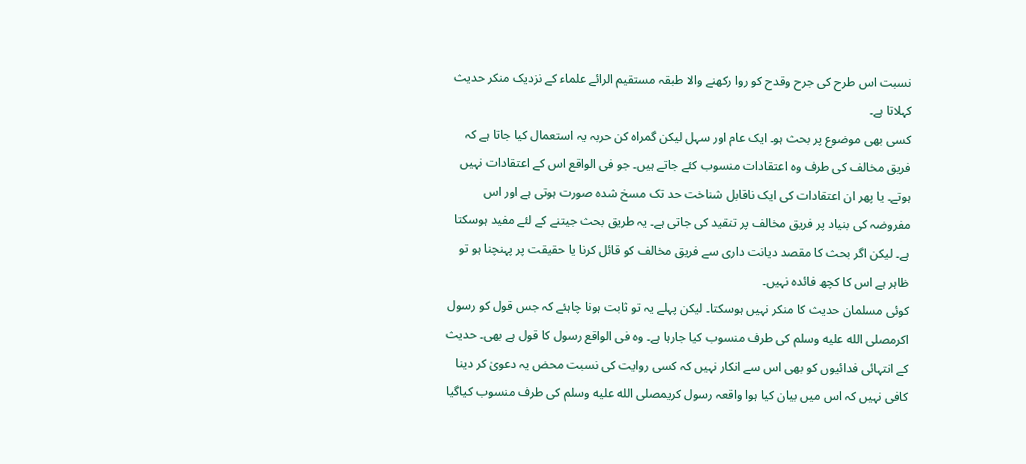نسبت اس طرح کی جرح وقدح کو روا رکھنے والا طبقہ مستقیم الرائے علماء کے نزدیک منکر حدیث کہلاتا ہے۔
کسی بھی موضوع پر بحث ہو۔ ایک عام اور سہل لیکن گمراہ کن حربہ یہ استعمال کیا جاتا ہے کہ فریق مخالف کی طرف وہ اعتقادات منسوب کئے جاتے ہیں۔ جو فی الواقع اس کے اعتقادات نہیں ہوتے۔ یا پھر ان اعتقادات کی ایک ناقابل شناخت حد تک مسخ شدہ صورت ہوتی ہے اور اس مفروضہ کی بنیاد پر فریق مخالف پر تنقید کی جاتی ہے۔ یہ طریق بحث جیتنے کے لئے مفید ہوسکتا ہے۔ لیکن اگر بحث کا مقصد دیانت داری سے فریق مخالف کو قائل کرنا یا حقیقت پر پہنچنا ہو تو ظاہر ہے اس کا کچھ فائدہ نہیں۔
کوئی مسلمان حدیث کا منکر نہیں ہوسکتا۔ لیکن پہلے یہ تو ثابت ہونا چاہئے کہ جس قول کو رسول اکرمصلى الله عليه وسلم کی طرف منسوب کیا جارہا ہے۔ وہ فی الواقع رسول کا قول ہے بھی۔ حدیث کے انتہائی فدائیوں کو بھی اس سے انکار نہیں کہ کسی روایت کی نسبت محض یہ دعویٰ کر دینا کافی نہیں کہ اس میں بیان کیا ہوا واقعہ رسول کریمصلى الله عليه وسلم کی طرف منسوب کیاگیا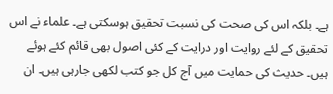ہے۔ بلکہ اس کی صحت کی نسبت تحقیق ہوسکتی ہے۔ علماء نے اس تحقیق کے لئے روایت اور درایت کے کئی اصول بھی قائم کئے ہوئے ہیں۔ حدیث کی حمایت میں آج کل جو کتب لکھی جارہی ہیں۔ ان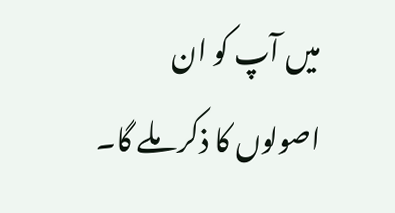میں آپ کو ان اصولوں کا ذکر ملے گا۔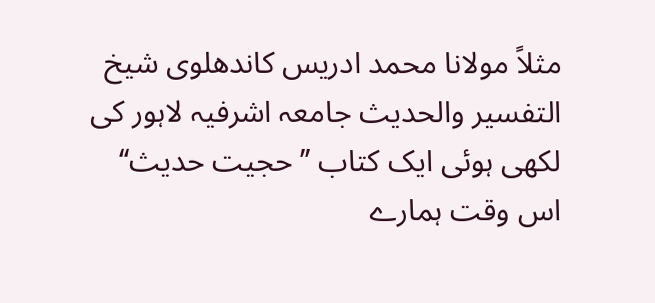مثلاً مولانا محمد ادریس کاندھلوی شیخ التفسیر والحدیث جامعہ اشرفیہ لاہور کی لکھی ہوئی ایک کتاب ’’حجیت حدیث‘‘ اس وقت ہمارے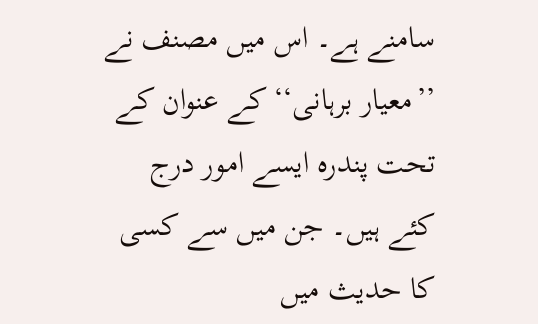سامنے ہے۔ اس میں مصنف نے ’’معیار برہانی‘‘ کے عنوان کے تحت پندرہ ایسے امور درج کئے ہیں۔ جن میں سے کسی کا حدیث میں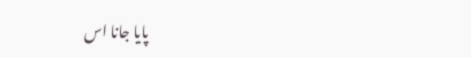پایا جانا اس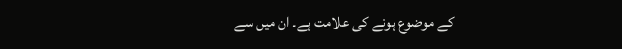کے موضوع ہونے کی علامت ہے۔ ان میں سے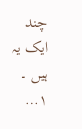چند ایک یہ ہیں ۔
۱…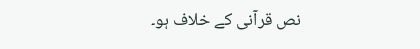نص قرآنی کے خلاف ہو۔